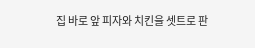집 바로 앞 피자와 치킨을 셋트로 판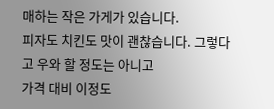매하는 작은 가게가 있습니다.
피자도 치킨도 맛이 괜찮습니다. 그렇다고 우와 할 정도는 아니고
가격 대비 이정도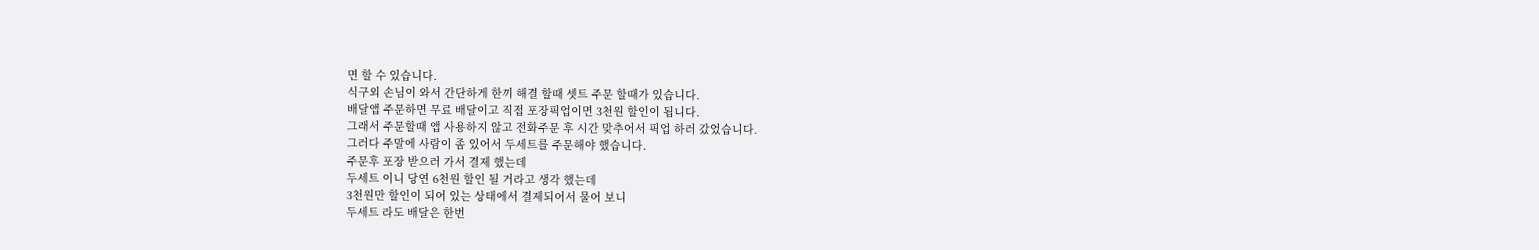면 할 수 있습니다.
식구외 손님이 와서 간단하게 한끼 해결 할때 셋트 주문 할때가 있습니다.
배달앱 주문하면 무료 배달이고 직접 포장픽업이면 3천원 할인이 됩니다.
그래서 주문할때 앱 사용하지 않고 전화주문 후 시간 맞추어서 픽업 하러 갔었습니다.
그러다 주말에 사람이 좀 있어서 두세트를 주문해야 했습니다.
주문후 포장 받으러 가서 결제 했는데
두세트 이니 당연 6천원 할인 될 거라고 생각 했는데
3천원만 할인이 되어 있는 상태에서 결제되어서 물어 보니
두세트 라도 배달은 한번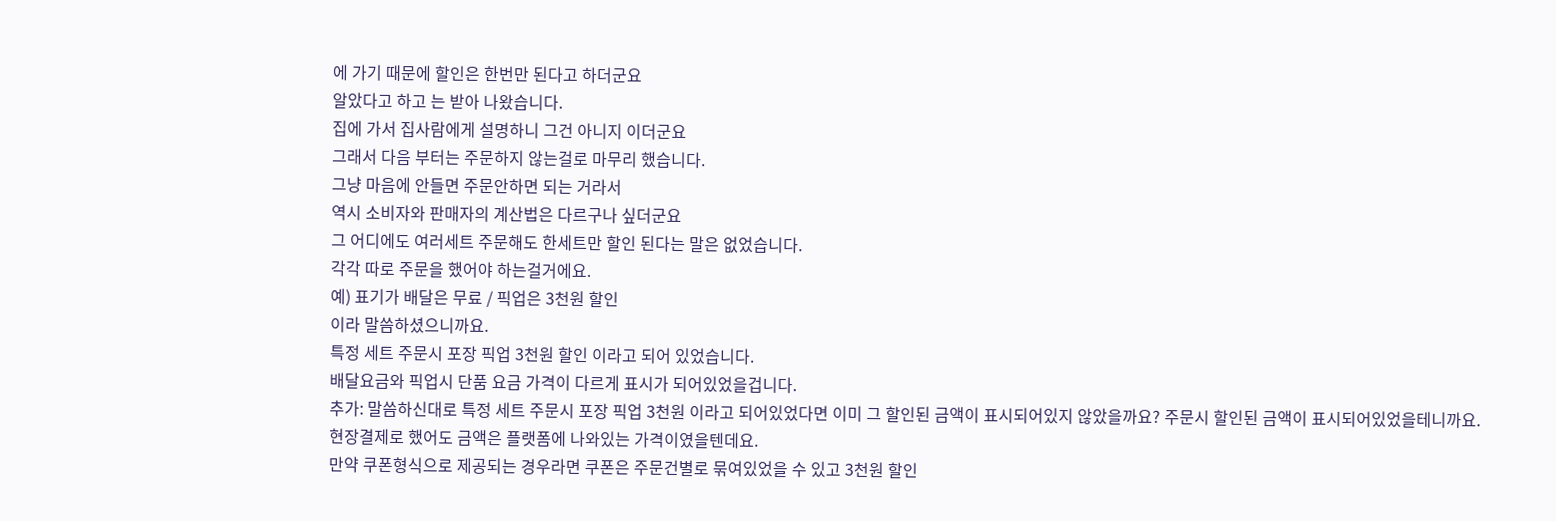에 가기 때문에 할인은 한번만 된다고 하더군요
알았다고 하고 는 받아 나왔습니다.
집에 가서 집사람에게 설명하니 그건 아니지 이더군요
그래서 다음 부터는 주문하지 않는걸로 마무리 했습니다.
그냥 마음에 안들면 주문안하면 되는 거라서
역시 소비자와 판매자의 계산법은 다르구나 싶더군요
그 어디에도 여러세트 주문해도 한세트만 할인 된다는 말은 없었습니다.
각각 따로 주문을 했어야 하는걸거에요.
예) 표기가 배달은 무료 / 픽업은 3천원 할인
이라 말씀하셨으니까요.
특정 세트 주문시 포장 픽업 3천원 할인 이라고 되어 있었습니다.
배달요금와 픽업시 단품 요금 가격이 다르게 표시가 되어있었을겁니다.
추가: 말씀하신대로 특정 세트 주문시 포장 픽업 3천원 이라고 되어있었다면 이미 그 할인된 금액이 표시되어있지 않았을까요? 주문시 할인된 금액이 표시되어있었을테니까요. 현장결제로 했어도 금액은 플랫폼에 나와있는 가격이였을텐데요.
만약 쿠폰형식으로 제공되는 경우라면 쿠폰은 주문건별로 묶여있었을 수 있고 3천원 할인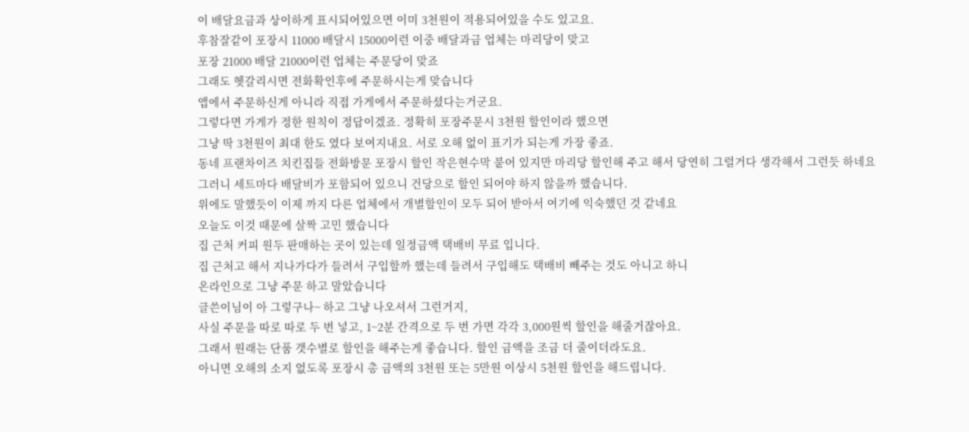이 배달요금과 상이하게 표시되어있으면 이미 3천원이 적용되어있을 수도 있고요.
후참잘같이 포장시 11000 배달시 15000이런 이중 배달과금 업체는 마리당이 맞고
포장 21000 배달 21000이런 업체는 주문당이 맞죠
그래도 헷갈리시면 전화확인후에 주문하시는게 맞습니다
앱에서 주문하신게 아니라 직접 가게에서 주문하셨다는거군요.
그렇다면 가게가 정한 원칙이 정답이겠죠. 정확히 포장주문시 3천원 할인이라 했으면
그냥 딱 3천원이 최대 한도 였다 보여지내요. 서로 오해 없이 표기가 되는게 가장 좋죠.
동네 프랜차이즈 치킨집들 전화방문 포장시 할인 작은현수막 붙어 있지만 마리당 할인해 주고 해서 당연히 그럴거다 생각해서 그런듯 하네요
그러니 세트마다 배달비가 포함되어 있으니 건당으로 할인 되어야 하지 않을까 했습니다.
위에도 말했듯이 이제 까지 다른 업체에서 개별할인이 모두 되어 받아서 여기에 익숙했던 것 같네요
오늘도 이것 때문에 살짝 고민 했습니다
집 근처 커피 원두 판매하는 곳이 있는데 일정금액 택배비 무료 입니다.
집 근처고 해서 지나가다가 들려서 구입할까 했는데 들려서 구입해도 택배비 빼주는 것도 아니고 하니
온라인으로 그냥 주문 하고 말았습니다
글쓴이님이 아 그렇구나~ 하고 그냥 나오셔서 그런거지,
사실 주문을 따로 따로 두 번 넣고, 1~2분 간격으로 두 번 가면 각각 3,000원씩 할인을 해줄거잖아요.
그래서 원래는 단품 갯수별로 할인을 해주는게 좋습니다. 할인 금액을 조금 더 줄이더라도요.
아니면 오해의 소지 없도록 포장시 총 금액의 3천원 또는 5만원 이상시 5천원 할인을 해드립니다.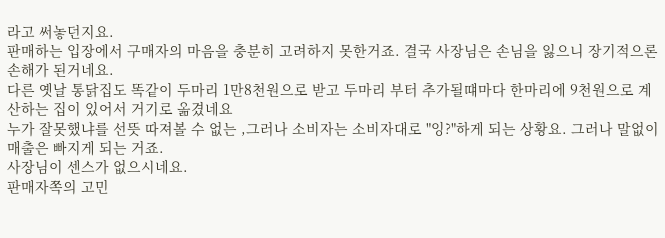라고 써놓던지요.
판매하는 입장에서 구매자의 마음을 충분히 고려하지 못한거죠. 결국 사장님은 손님을 잃으니 장기적으론 손해가 된거네요.
다른 옛날 통닭집도 똑같이 두마리 1만8천원으로 받고 두마리 부터 추가될떄마다 한마리에 9천원으로 계산하는 집이 있어서 거기로 옮겼네요
누가 잘못했냐를 선뜻 따져볼 수 없는 ,그러나 소비자는 소비자대로 "잉?"하게 되는 상황요. 그러나 말없이 매출은 빠지게 되는 거죠.
사장님이 센스가 없으시네요.
판매자쪽의 고민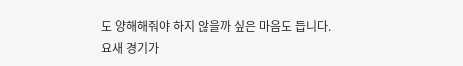도 양해해줘야 하지 않을까 싶은 마음도 듭니다.
요새 경기가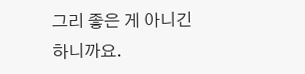그리 좋은 게 아니긴 하니까요.